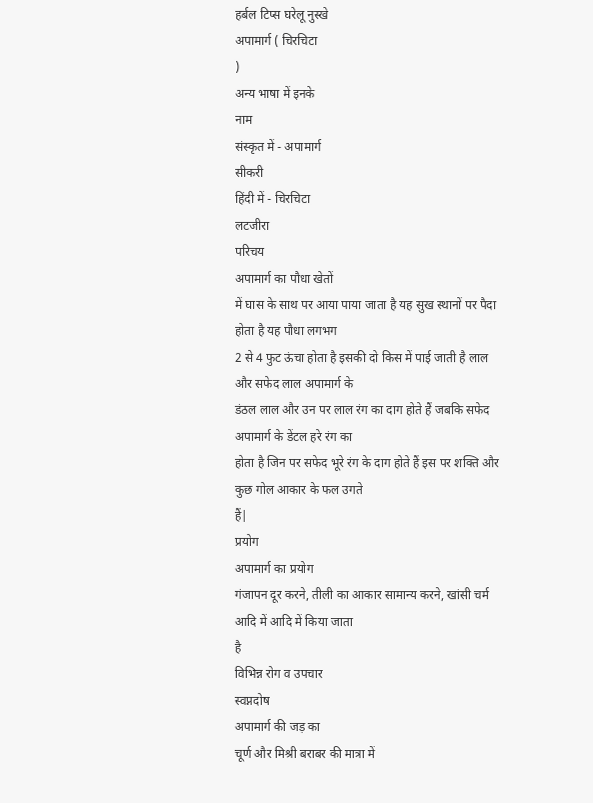हर्बल टिप्स घरेलू नुस्खे
अपामार्ग ( चिरचिटा
)
अन्य भाषा में इनके
नाम
संस्कृत में - अपामार्ग
सीकरी
हिंदी में - चिरचिटा
लटजीरा
परिचय
अपामार्ग का पौधा खेतों
में घास के साथ पर आया पाया जाता है यह सुख स्थानों पर पैदा होता है यह पौधा लगभग
2 से 4 फुट ऊंचा होता है इसकी दो किस में पाई जाती है लाल और सफेद लाल अपामार्ग के
डंठल लाल और उन पर लाल रंग का दाग होते हैं जबकि सफेद अपामार्ग के डेंटल हरे रंग का
होता है जिन पर सफेद भूरे रंग के दाग होते हैं इस पर शक्ति और कुछ गोल आकार के फल उगते
हैं|
प्रयोग
अपामार्ग का प्रयोग
गंजापन दूर करने, तीली का आकार सामान्य करने, खांसी चर्म आदि में आदि में किया जाता
है
विभिन्न रोग व उपचार
स्वप्नदोष
अपामार्ग की जड़ का
चूर्ण और मिश्री बराबर की मात्रा में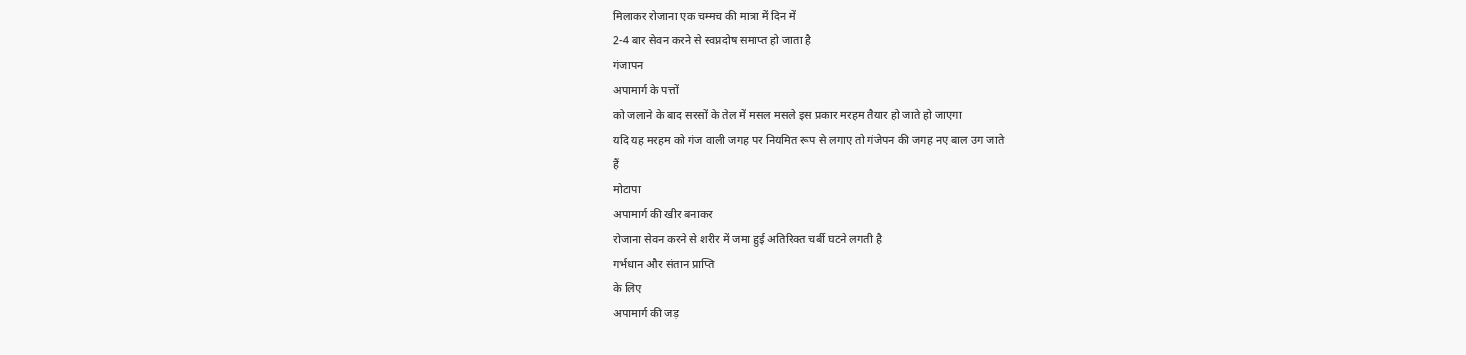मिलाकर रोजाना एक चम्मच की मात्रा में दिन में
2-4 बार सेवन करने से स्वप्नदोष समाप्त हो जाता है
गंजापन
अपामार्ग के पत्तों
को जलाने के बाद सरसों के तेल में मसल मसले इस प्रकार मरहम तैयार हो जाते हो जाएगा
यदि यह मरहम को गंज वाली जगह पर नियमित रूप से लगाए तो गंजेपन की जगह नए बाल उग जाते
हैं
मोटापा
अपामार्ग की खीर बनाकर
रोजाना सेवन करने से शरीर में जमा हुई अतिरिक्त चर्बी घटने लगती है
गर्भधान और संतान प्राप्ति
के लिए
अपामार्ग की जड़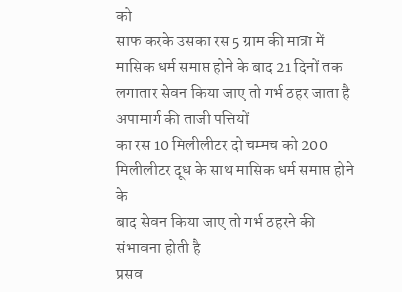को
साफ करके उसका रस 5 ग्राम की मात्रा में मासिक धर्म समाप्त होने के बाद 21 दिनों तक
लगातार सेवन किया जाए तो गर्भ ठहर जाता है
अपामार्ग की ताजी पत्तियों
का रस 10 मिलीलीटर दो चम्मच को 200 मिलीलीटर दूध के साथ मासिक धर्म समाप्त होने के
बाद सेवन किया जाए तो गर्भ ठहरने की संभावना होती है
प्रसव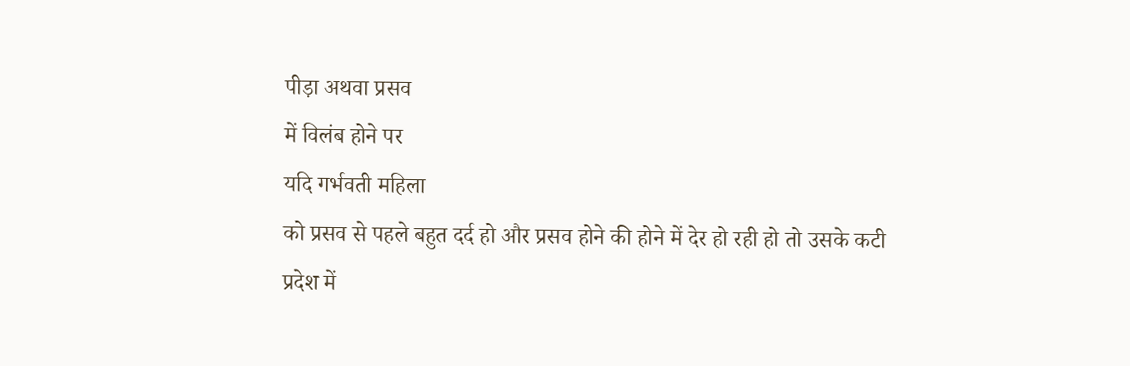पीड़ा अथवा प्रसव
में विलंब होने पर
यदि गर्भवती महिला
को प्रसव से पहले बहुत दर्द हो और प्रसव होने की होने में देर हो रही हो तो उसके कटी
प्रदेश में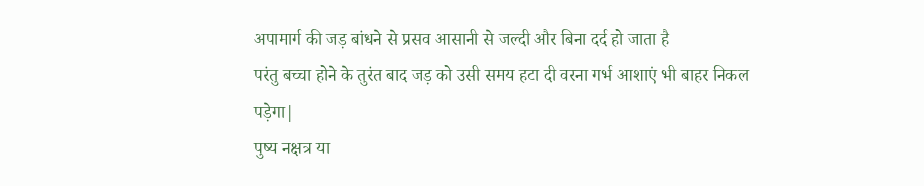अपामार्ग की जड़ बांधने से प्रसव आसानी से जल्दी और बिना दर्द हो जाता है
परंतु बच्चा होने के तुरंत बाद जड़ को उसी समय हटा दी वरना गर्भ आशाएं भी बाहर निकल
पड़ेगा|
पुष्य नक्षत्र या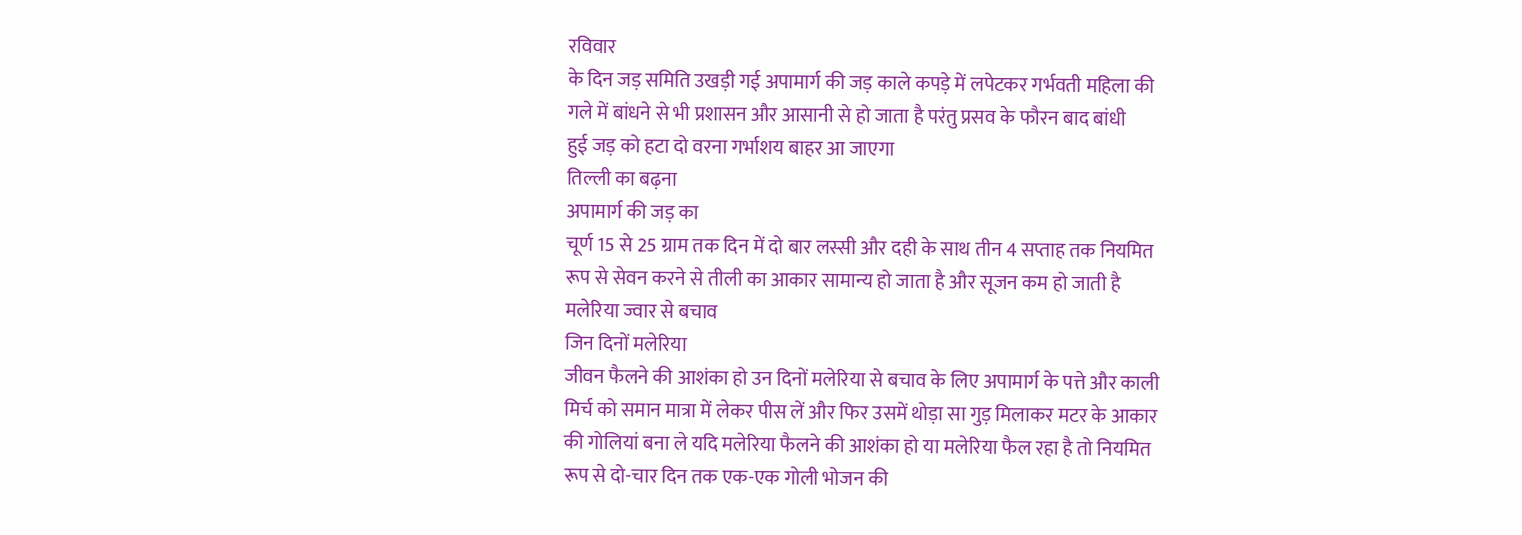रविवार
के दिन जड़ समिति उखड़ी गई अपामार्ग की जड़ काले कपड़े में लपेटकर गर्भवती महिला की
गले में बांधने से भी प्रशासन और आसानी से हो जाता है परंतु प्रसव के फौरन बाद बांधी
हुई जड़ को हटा दो वरना गर्भाशय बाहर आ जाएगा
तिल्ली का बढ़ना
अपामार्ग की जड़ का
चूर्ण 15 से 25 ग्राम तक दिन में दो बार लस्सी और दही के साथ तीन 4 सप्ताह तक नियमित
रूप से सेवन करने से तीली का आकार सामान्य हो जाता है और सूजन कम हो जाती है
मलेरिया ज्वार से बचाव
जिन दिनों मलेरिया
जीवन फैलने की आशंका हो उन दिनों मलेरिया से बचाव के लिए अपामार्ग के पत्ते और काली
मिर्च को समान मात्रा में लेकर पीस लें और फिर उसमें थोड़ा सा गुड़ मिलाकर मटर के आकार
की गोलियां बना ले यदि मलेरिया फैलने की आशंका हो या मलेरिया फैल रहा है तो नियमित
रूप से दो-चार दिन तक एक-एक गोली भोजन की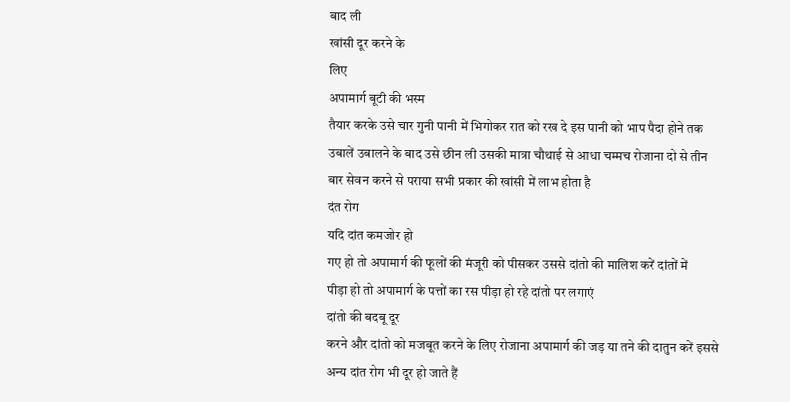बाद ली
खांसी दूर करने के
लिए
अपामार्ग बूटी की भस्म
तैयार करके उसे चार गुनी पानी में भिगोकर रात को रख दे इस पानी को भाप पैदा होने तक
उबालें उबालने के बाद उसे छीन ली उसकी मात्रा चौथाई से आधा चम्मच रोजाना दो से तीन
बार सेवन करने से पराया सभी प्रकार की खांसी में लाभ होता है
दंत रोग
यदि दांत कमजोर हो
गए हो तो अपामार्ग की फूलों की मंजूरी को पीसकर उससे दांतो की मालिश करें दांतों में
पीड़ा हो तो अपामार्ग के पत्तों का रस पीड़ा हो रहे दांतो पर लगाएं
दांतो की बदबू दूर
करने और दांतो को मजबूत करने के लिए रोजाना अपामार्ग की जड़ या तने की दातुन करें इससे
अन्य दांत रोग भी दूर हो जाते हैं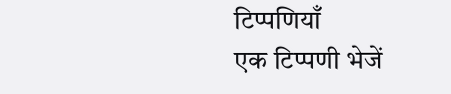टिप्पणियाँ
एक टिप्पणी भेजें